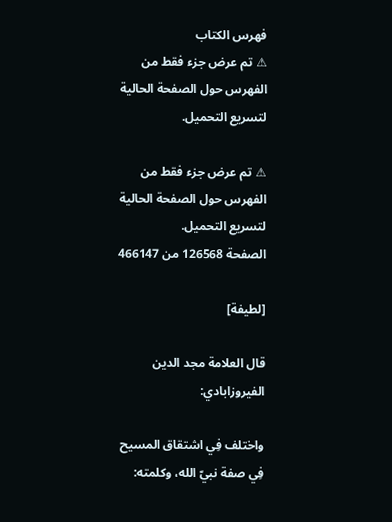فهرس الكتاب
⚠ تم عرض جزء فقط من الفهرس حول الصفحة الحالية لتسريع التحميل.

⚠ تم عرض جزء فقط من الفهرس حول الصفحة الحالية لتسريع التحميل.
الصفحة 126568 من 466147

[لطيفة]

قال العلامة مجد الدين الفيروزابادي:

واختلف فِي اشتقاق المسيح فِي صفة نبيّ الله، وكلمته: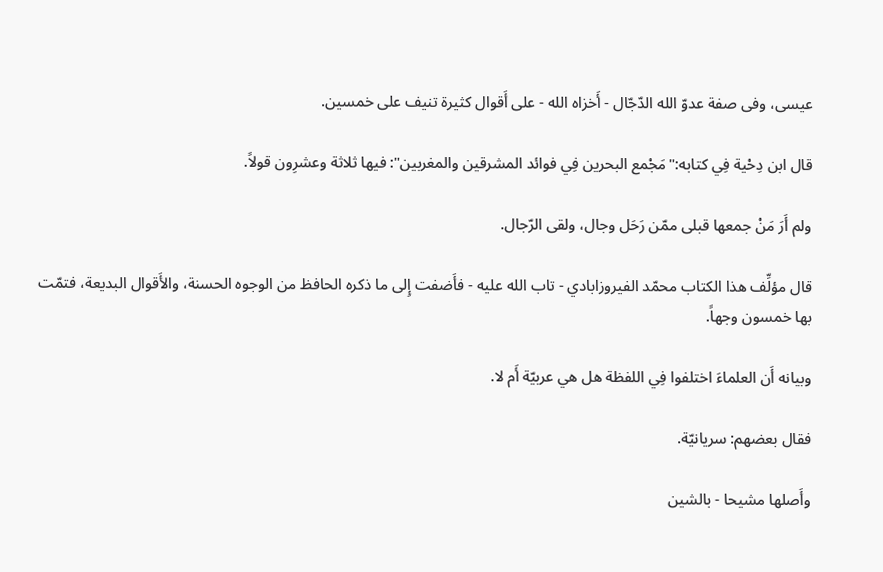عيسى، وفى صفة عدوّ الله الدّجّال - أَخزاه الله - على أَقوال كثيرة تنيف على خمسين.

قال ابن دِحْية فِي كتابه:"مَجْمع البحرين فِي فوائد المشرقين والمغربين": فيها ثلاثة وعشرِون قولاً.

ولم أَرَ مَنْ جمعها قبلى ممّن رَحَل وجال، ولقى الرّجال.

قال مؤلِّف هذا الكتاب محمّد الفيروزابادي - تاب الله عليه - فأَضفت إِلى ما ذكره الحافظ من الوجوه الحسنة، والأَقوال البديعة، فتمّت بها خمسون وجهاً.

وبيانه أَن العلماءَ اختلفوا فِي اللفظة هل هي عربيّة أَم لا.

فقال بعضهم: سريانيّة.

وأَصلها مشيحا - بالشين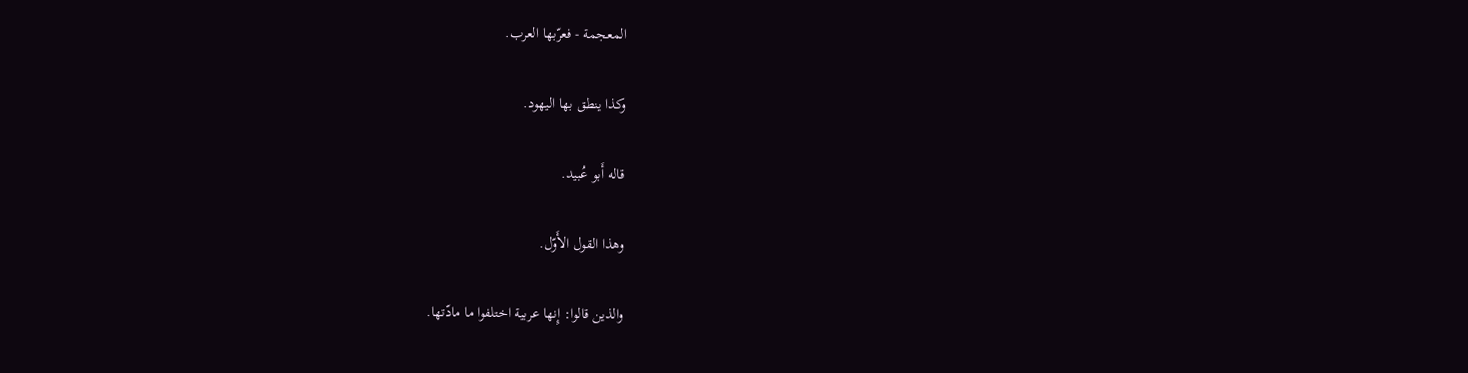المعجمة - فعرّبها العرب.

وكذا ينطق بها اليهود.

قاله أَبو عُبيد.

وهذا القول الأَوّل.

والذين قالوا: إِنها عربية اختلفوا ما مادّتها.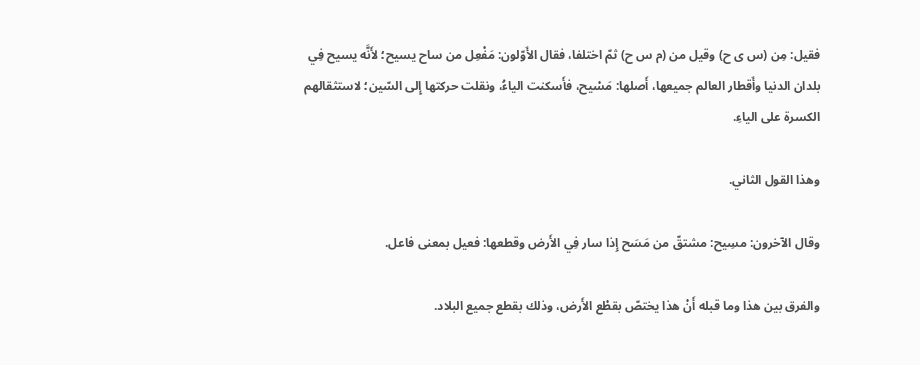فقيل: مِن (س ى ح) وقيل من (م س ح) ثمّ اختلفا، فقال الأَوّلون: مَفْعِل من ساح يسيح؛ لأَنَّه يسيح فِي بلدان الدنيا وأَقطار العالم جميعها، أَصلها: مَسْيح، فأَسكنت الياءُ، ونقلت حركتها إِلى السّين؛ لاستثقالهم الكسرة على الياءِ.

وهذا القول الثاني.

وقال الآخرون: مسِيح: مشتقّ من مَسَح إِذا سار فِي الأَرض وقطعها: فعيل بمعنى فاعل.

والفرق بين هذا وما قبله أَنْ هذا يختصّ بقطْع الأَرض، وذلك بقطع جميع البلاد.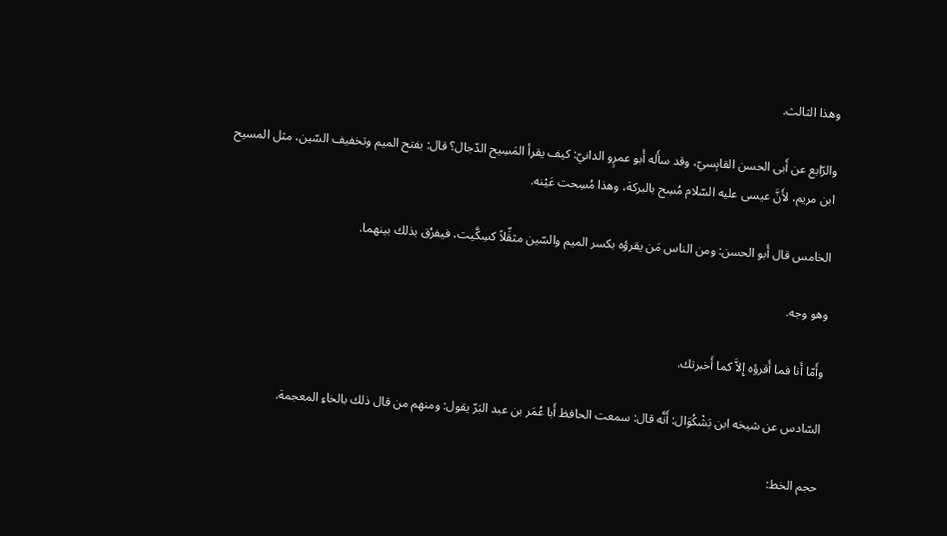وهذا الثالث.

والرّابع عن أَبى الحسن القابِسيّ، وقد سأَله أَبو عمرٍو الدانيّ: كيف يقرأ المَسِيح الدّجال؟ قال: بفتح الميم وتخفيف السّين، مثل المسيح ابن مريم، لأَنَّ عيسى عليه السّلام مُسِح بالبركة، وهذا مُسِحت عَيْنه.

الخامس قال أَبو الحسن: ومن الناس مَن يقرؤه بكسر الميم والسّين مثقِّلاً كسِكَّيت، فيفرُق بذلك بينهما.

وهو وجه.

وأَمّا أَنا فما أَقرؤه إِلاَّ كما أَخبرتك.

السّادس عن شيخه ابن بَشْكُوَال: أَنَّه قال: سمعت الحافظ أَبا عُمَر بن عبد البَرّ يقول: ومنهم من قال ذلك بالخاءِ المعجمة.

حجم الخط: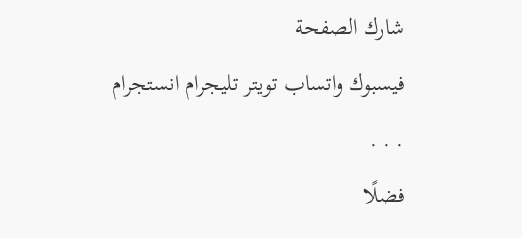شارك الصفحة
فيسبوك واتساب تويتر تليجرام انستجرام
. . .
فضلًا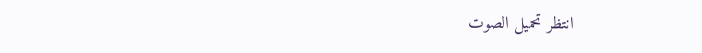انتظر تحميل الصوت